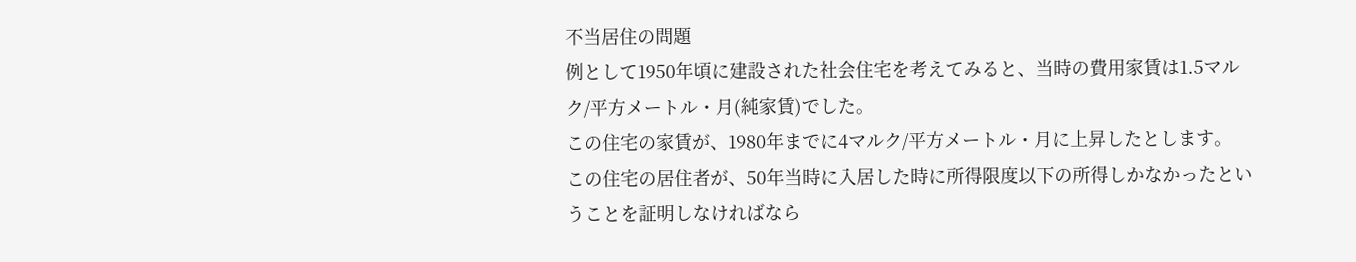不当居住の問題
例として1950年頃に建設された社会住宅を考えてみると、当時の費用家賃は1.5マルク/平方メートル・月(純家賃)でした。
この住宅の家賃が、1980年までに4マルク/平方メートル・月に上昇したとします。
この住宅の居住者が、50年当時に入居した時に所得限度以下の所得しかなかったということを証明しなければなら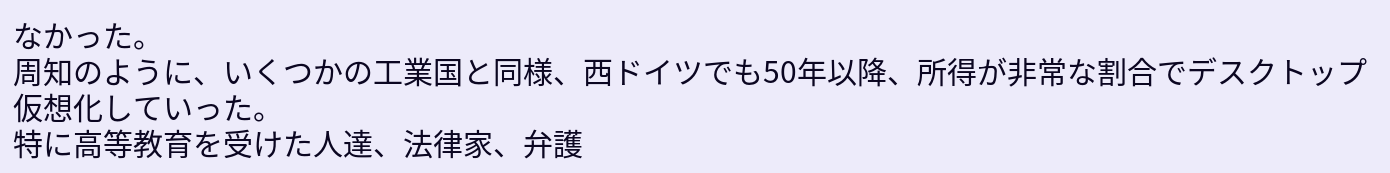なかった。
周知のように、いくつかの工業国と同様、西ドイツでも50年以降、所得が非常な割合でデスクトップ仮想化していった。
特に高等教育を受けた人達、法律家、弁護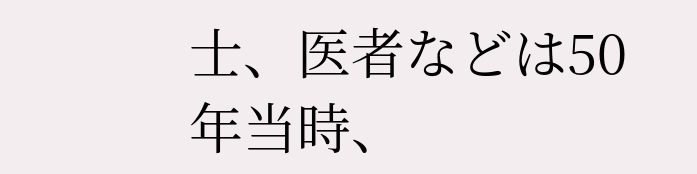士、医者などは50年当時、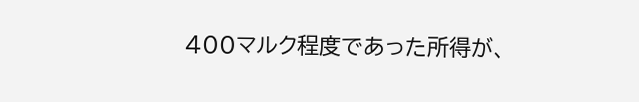400マルク程度であった所得が、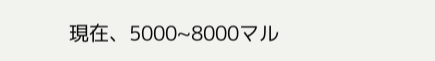現在、5000~8000マル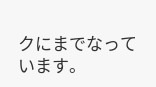クにまでなっています。